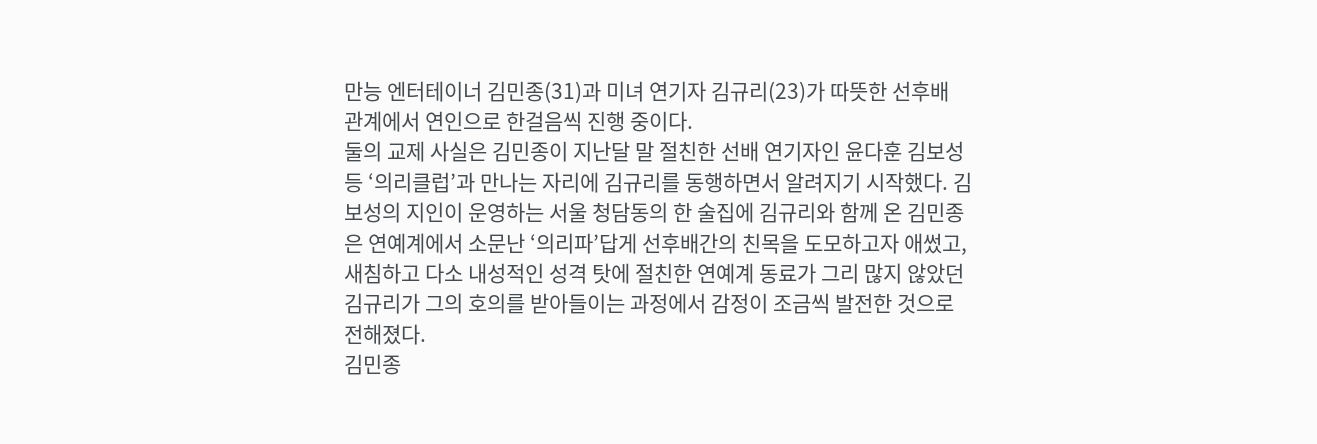만능 엔터테이너 김민종(31)과 미녀 연기자 김규리(23)가 따뜻한 선후배 관계에서 연인으로 한걸음씩 진행 중이다.
둘의 교제 사실은 김민종이 지난달 말 절친한 선배 연기자인 윤다훈 김보성 등 ‘의리클럽’과 만나는 자리에 김규리를 동행하면서 알려지기 시작했다. 김보성의 지인이 운영하는 서울 청담동의 한 술집에 김규리와 함께 온 김민종은 연예계에서 소문난 ‘의리파’답게 선후배간의 친목을 도모하고자 애썼고, 새침하고 다소 내성적인 성격 탓에 절친한 연예계 동료가 그리 많지 않았던 김규리가 그의 호의를 받아들이는 과정에서 감정이 조금씩 발전한 것으로 전해졌다.
김민종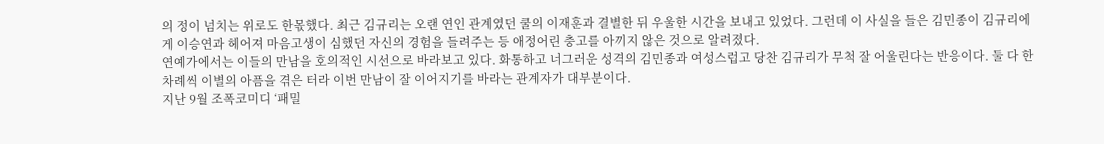의 정이 넘치는 위로도 한몫했다. 최근 김규리는 오랜 연인 관계였던 쿨의 이재훈과 결별한 뒤 우울한 시간을 보내고 있었다. 그런데 이 사실을 들은 김민종이 김규리에게 이승연과 헤어져 마음고생이 심했던 자신의 경험을 들려주는 등 애정어린 충고를 아끼지 않은 것으로 알려졌다.
연예가에서는 이들의 만남을 호의적인 시선으로 바라보고 있다. 화통하고 너그러운 성격의 김민종과 여성스럽고 당찬 김규리가 무척 잘 어울린다는 반응이다. 둘 다 한 차례씩 이별의 아픔을 겪은 터라 이번 만남이 잘 이어지기를 바라는 관계자가 대부분이다.
지난 9월 조폭코미디 ‘패밀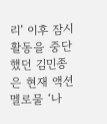리’ 이후 잠시 활동을 중단했던 김민종은 현재 액션멜로물 ‘나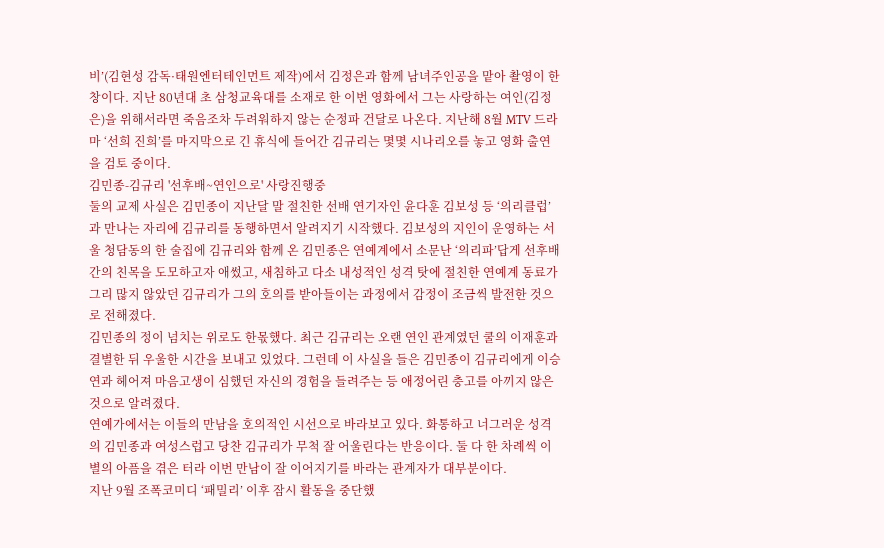비’(김현성 감독·태원엔터테인먼트 제작)에서 김정은과 함께 남녀주인공을 맡아 촬영이 한창이다. 지난 80년대 초 삼청교육대를 소재로 한 이번 영화에서 그는 사랑하는 여인(김정은)을 위해서라면 죽음조차 두려워하지 않는 순정파 건달로 나온다. 지난해 8월 MTV 드라마 ‘선희 진희’를 마지막으로 긴 휴식에 들어간 김규리는 몇몇 시나리오를 놓고 영화 출연을 검토 중이다.
김민종-김규리 '선후배~연인으로' 사랑진행중
둘의 교제 사실은 김민종이 지난달 말 절친한 선배 연기자인 윤다훈 김보성 등 ‘의리클럽’과 만나는 자리에 김규리를 동행하면서 알려지기 시작했다. 김보성의 지인이 운영하는 서울 청담동의 한 술집에 김규리와 함께 온 김민종은 연예계에서 소문난 ‘의리파’답게 선후배간의 친목을 도모하고자 애썼고, 새침하고 다소 내성적인 성격 탓에 절친한 연예계 동료가 그리 많지 않았던 김규리가 그의 호의를 받아들이는 과정에서 감정이 조금씩 발전한 것으로 전해졌다.
김민종의 정이 넘치는 위로도 한몫했다. 최근 김규리는 오랜 연인 관계였던 쿨의 이재훈과 결별한 뒤 우울한 시간을 보내고 있었다. 그런데 이 사실을 들은 김민종이 김규리에게 이승연과 헤어져 마음고생이 심했던 자신의 경험을 들려주는 등 애정어린 충고를 아끼지 않은 것으로 알려졌다.
연예가에서는 이들의 만남을 호의적인 시선으로 바라보고 있다. 화통하고 너그러운 성격의 김민종과 여성스럽고 당찬 김규리가 무척 잘 어울린다는 반응이다. 둘 다 한 차례씩 이별의 아픔을 겪은 터라 이번 만남이 잘 이어지기를 바라는 관계자가 대부분이다.
지난 9월 조폭코미디 ‘패밀리’ 이후 잠시 활동을 중단했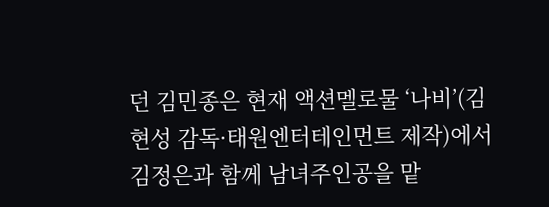던 김민종은 현재 액션멜로물 ‘나비’(김현성 감독·태원엔터테인먼트 제작)에서 김정은과 함께 남녀주인공을 맡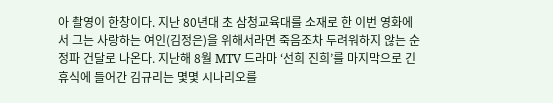아 촬영이 한창이다. 지난 80년대 초 삼청교육대를 소재로 한 이번 영화에서 그는 사랑하는 여인(김정은)을 위해서라면 죽음조차 두려워하지 않는 순정파 건달로 나온다. 지난해 8월 MTV 드라마 ‘선희 진희’를 마지막으로 긴 휴식에 들어간 김규리는 몇몇 시나리오를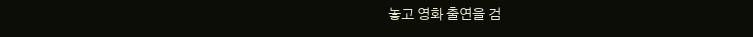놓고 영화 출연을 검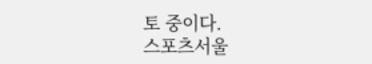토 중이다.
스포츠서울